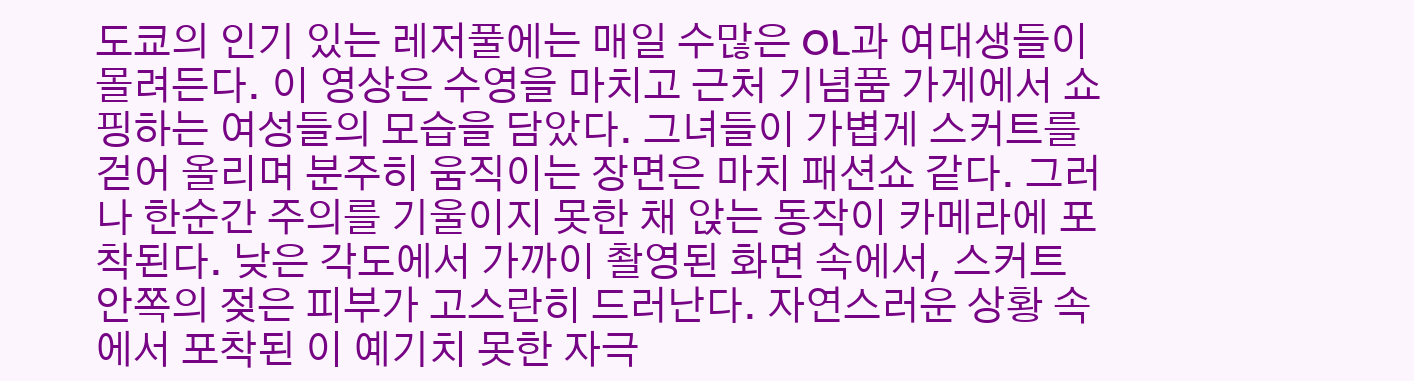도쿄의 인기 있는 레저풀에는 매일 수많은 OL과 여대생들이 몰려든다. 이 영상은 수영을 마치고 근처 기념품 가게에서 쇼핑하는 여성들의 모습을 담았다. 그녀들이 가볍게 스커트를 걷어 올리며 분주히 움직이는 장면은 마치 패션쇼 같다. 그러나 한순간 주의를 기울이지 못한 채 앉는 동작이 카메라에 포착된다. 낮은 각도에서 가까이 촬영된 화면 속에서, 스커트 안쪽의 젖은 피부가 고스란히 드러난다. 자연스러운 상황 속에서 포착된 이 예기치 못한 자극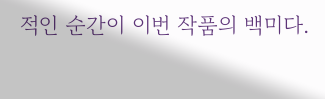적인 순간이 이번 작품의 백미다.